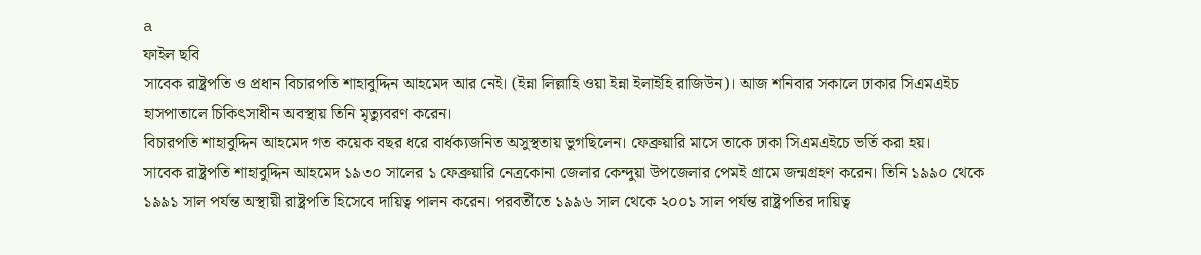a
ফাইল ছবি
সাবেক রাষ্ট্রপতি ও প্রধান বিচারপতি শাহাবুদ্দিন আহমেদ আর নেই। (ইন্না লিল্লাহি ওয়া ইন্না ইলাইহি রাজিউন)। আজ শনিবার সকালে ঢাকার সিএমএইচ হাসপাতালে চিকিৎসাধীন অবস্থায় তিনি মৃত্যুবরণ করেন।
বিচারপতি শাহাবুদ্দিন আহমেদ গত কয়েক বছর ধরে বার্ধক্যজনিত অসুস্থতায় ভুগছিলেন। ফেব্রুয়ারি মাসে তাকে ঢাকা সিএমএইচে ভর্তি করা হয়।
সাবেক রাষ্ট্রপতি শাহাবুদ্দিন আহমেদ ১৯৩০ সালের ১ ফেব্রুয়ারি নেত্রকোনা জেলার কেন্দুয়া উপজেলার পেমই গ্রামে জন্মগ্রহণ করেন। তিনি ১৯৯০ থেকে ১৯৯১ সাল পর্যন্ত অস্থায়ী রাষ্ট্রপতি হিসেবে দায়িত্ব পালন করেন। পরবর্তীতে ১৯৯৬ সাল থেকে ২০০১ সাল পর্যন্ত রাষ্ট্রপতির দায়িত্ব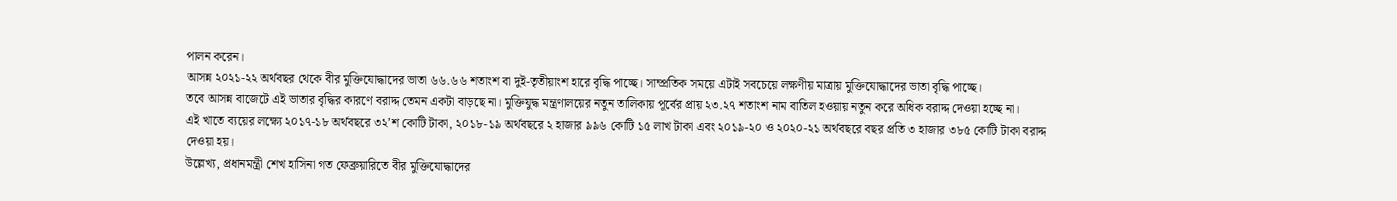পালন করেন।
আসন্ন ২০২১-২২ অর্থবছর থেকে বীর মুক্তিযোদ্ধাদের ভাতা ৬৬.৬৬ শতাংশ বা দুই-তৃতীয়াংশ হারে বৃদ্ধি পাচ্ছে। সাম্প্রতিক সময়ে এটাই সবচেয়ে লক্ষণীয় মাত্রায় মুক্তিযোদ্ধাদের ভাতা বৃদ্ধি পাচ্ছে।
তবে আসন্ন বাজেটে এই ভাতার বৃদ্ধির কারণে বরাদ্দ তেমন একটা বাড়ছে না। মুক্তিযুদ্ধ মন্ত্রণালয়ের নতুন তালিকায় পূর্বের প্রায় ২৩.২৭ শতাংশ নাম বাতিল হওয়ায় নতুন করে অধিক বরাদ্দ দেওয়া হচ্ছে না।
এই খাতে ব্যয়ের লক্ষ্যে ২০১৭-১৮ অর্থবছরে ৩২’শ কোটি টাকা, ২০১৮-১৯ অর্থবছরে ২ হাজার ৯৯৬ কোটি ১৫ লাখ টাকা এবং ২০১৯-২০ ও ২০২০-২১ অর্থবছরে বছর প্রতি ৩ হাজার ৩৮৫ কোটি টাকা বরাদ্দ দেওয়া হয়।
উল্লেখ্য, প্রধানমন্ত্রী শেখ হাসিনা গত ফেব্রুয়ারিতে বীর মুক্তিযোদ্ধাদের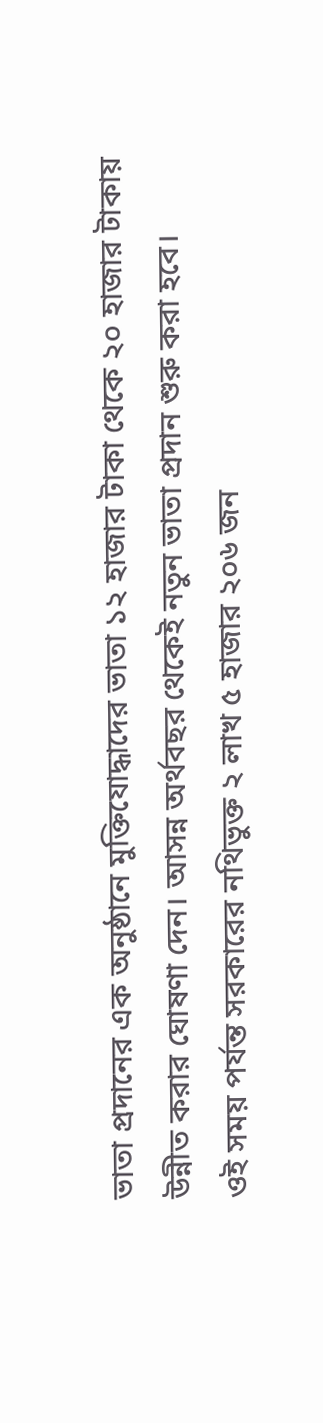ভাতা প্রদানের এক অনুষ্ঠানে মুক্তিযোদ্ধাদের ভাতা ১২ হাজার টাকা থেকে ২০ হাজার টাকায় উন্নীত করার ঘোষণা দেন। আসন্ন অর্থবছর থেকেই নতুন ভাতা প্রদান শুরু করা হবে।
ওই সময় পর্যন্ত সরকারের নথিভুক্ত ২ লাখ ৫ হাজার ২০৬ জন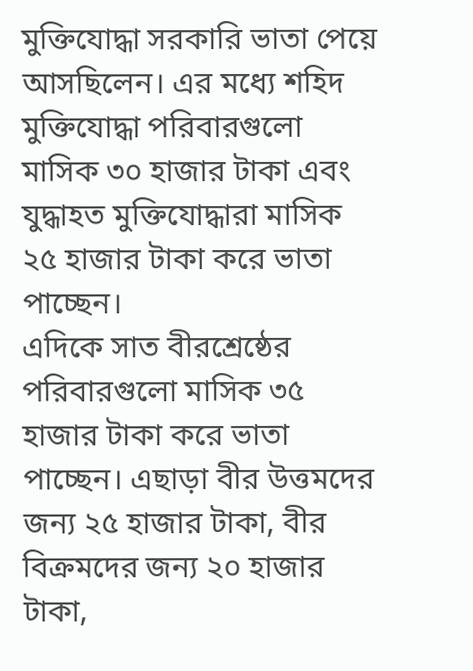মুক্তিযোদ্ধা সরকারি ভাতা পেয়ে আসছিলেন। এর মধ্যে শহিদ মুক্তিযোদ্ধা পরিবারগুলো মাসিক ৩০ হাজার টাকা এবং যুদ্ধাহত মুক্তিযোদ্ধারা মাসিক ২৫ হাজার টাকা করে ভাতা পাচ্ছেন।
এদিকে সাত বীরশ্রেষ্ঠের পরিবারগুলো মাসিক ৩৫ হাজার টাকা করে ভাতা পাচ্ছেন। এছাড়া বীর উত্তমদের জন্য ২৫ হাজার টাকা, বীর বিক্রমদের জন্য ২০ হাজার টাকা,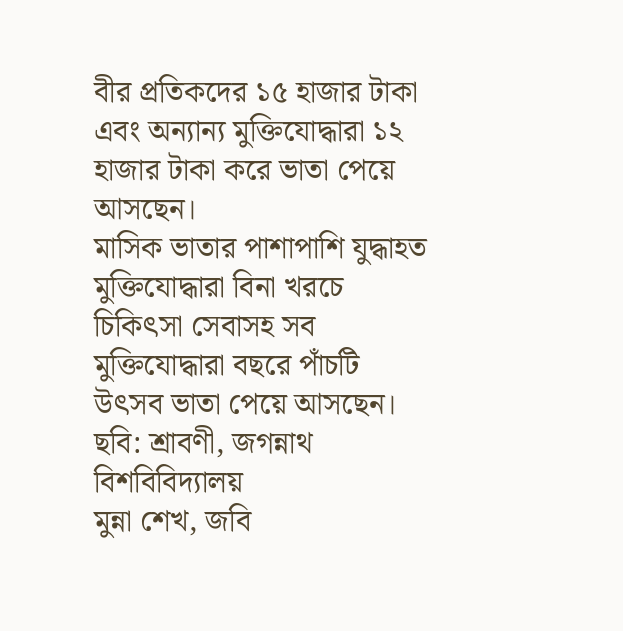বীর প্রতিকদের ১৫ হাজার টাকা এবং অন্যান্য মুক্তিযোদ্ধারা ১২ হাজার টাকা করে ভাতা পেয়ে আসছেন।
মাসিক ভাতার পাশাপাশি যুদ্ধাহত মুক্তিযোদ্ধারা বিনা খরচে চিকিৎসা সেবাসহ সব মুক্তিযোদ্ধারা বছরে পাঁচটি উৎসব ভাতা পেয়ে আসছেন।
ছবি: শ্রাবণী, জগন্নাথ বিশবিবিদ্যালয়
মুন্না শেখ, জবি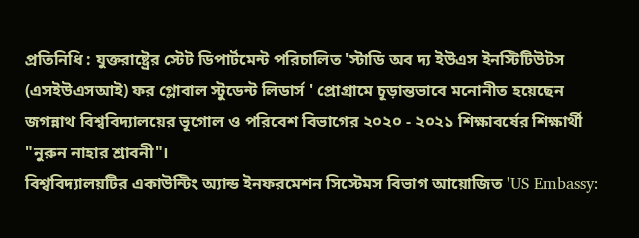প্রতিনিধি : যুক্তরাষ্ট্রের স্টেট ডিপার্টমেন্ট পরিচালিত 'স্টাডি অব দ্য ইউএস ইনস্টিটিউটস (এসইউএসআই) ফর গ্লোবাল স্টুডেন্ট লিডার্স ' প্রোগ্রামে চূড়ান্তভাবে মনোনীত হয়েছেন জগন্নাথ বিশ্ববিদ্যালয়ের ভূগোল ও পরিবেশ বিভাগের ২০২০ - ২০২১ শিক্ষাবর্ষের শিক্ষার্থী "নুরুন নাহার শ্রাবনী"।
বিশ্ববিদ্যালয়টির একাউন্টিং অ্যান্ড ইনফরমেশন সিস্টেমস বিভাগ আয়োজিত 'US Embassy: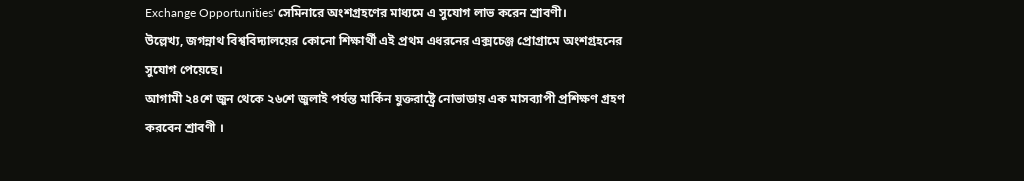Exchange Opportunities' সেমিনারে অংশগ্রহণের মাধ্যমে এ সুযোগ লাভ করেন শ্রাবণী।
উল্লেখ্য, জগন্নাথ বিশ্ববিদ্যালয়ের কোনো শিক্ষার্থী এই প্রথম এধরনের এক্সচেঞ্জ প্রোগ্রামে অংশগ্রহনের সুযোগ পেয়েছে।
আগামী ২৪শে জুন থেকে ২৬শে জুলাই পর্যন্ত মার্কিন যুক্তরাষ্ট্রে নোভাডায় এক মাসব্যাপী প্রশিক্ষণ গ্রহণ করবেন শ্রাবণী ।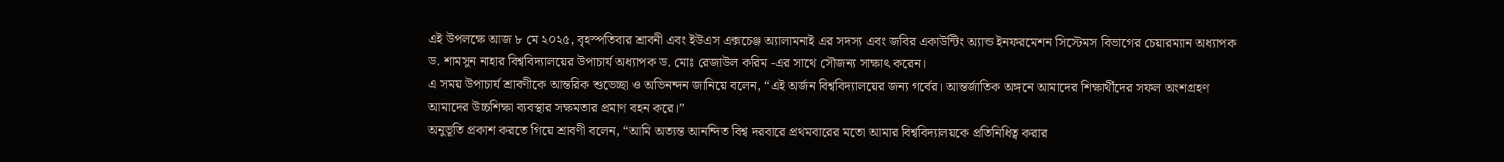এই উপলক্ষে আজ ৮ মে ২০২৫, বৃহস্পতিবার শ্রাবনী এবং ইউএস এক্সচেঞ্জ অ্যালামনাই এর সদস্য এবং জবির একাউন্টিং অ্যান্ড ইনফরমেশন সিস্টেমস বিভাগের চেয়ারম্যান অধ্যাপক ড. শামসুন নাহার বিশ্ববিদ্যালয়ের উপাচার্য অধ্যাপক ড. মোঃ রেজাউল করিম -এর সাথে সৌজন্য সাক্ষাৎ করেন।
এ সময় উপাচার্য শ্রাবণীকে আন্তরিক শুভেচ্ছা ও অভিনন্দন জানিয়ে বলেন, “এই অর্জন বিশ্ববিদ্যালয়ের জন্য গর্বের। আন্তর্জাতিক অঙ্গনে আমাদের শিক্ষার্থীদের সফল অংশগ্রহণ আমাদের উচ্চশিক্ষা ব্যবস্থার সক্ষমতার প্রমাণ বহন করে।”
অনুভূতি প্রকাশ করতে গিয়ে শ্রাবণী বলেন, “আমি অত্যন্ত আনন্দিত বিশ্ব দরবারে প্রথমবারের মতো আমার বিশ্ববিদ্যালয়কে প্রতিনিধিত্ব করার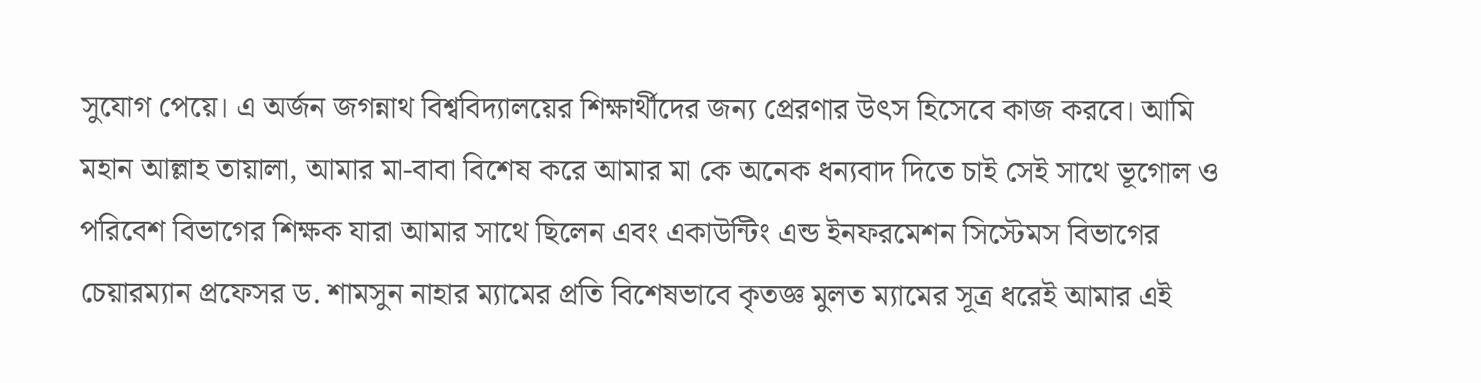সুযোগ পেয়ে। এ অর্জন জগন্নাথ বিশ্ববিদ্যালয়ের শিক্ষার্থীদের জন্য প্রেরণার উৎস হিসেবে কাজ করবে। আমি মহান আল্লাহ তায়ালা, আমার মা-বাবা বিশেষ করে আমার মা কে অনেক ধন্যবাদ দিতে চাই সেই সাথে ভূগোল ও পরিবেশ বিভাগের শিক্ষক যারা আমার সাথে ছিলেন এবং একাউন্টিং এন্ড ইনফরমেশন সিস্টেমস বিভাগের চেয়ারম্যান প্রফেসর ড. শামসুন নাহার ম্যামের প্রতি বিশেষভাবে কৃতজ্ঞ মুলত ম্যামের সূত্র ধরেই আমার এই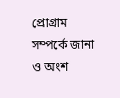প্রোগ্রাম সম্পর্কে জানা ও অংশ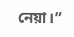নেয়া।”